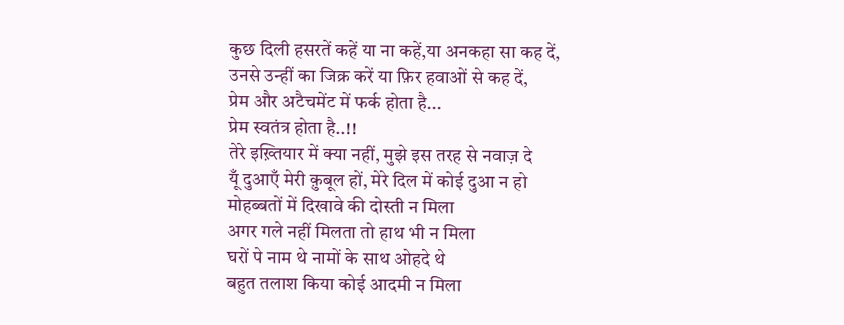कुछ दिली हसरतें कहें या ना कहें,या अनकहा सा कह दें,
उनसे उन्हीं का जिक्र करें या फ़िर हवाओं से कह दें,
प्रेम और अटैचमेंट में फर्क होता है...
प्रेम स्वतंत्र होता है..!!
तेरे इख़्तियार में क्या नहीं, मुझे इस तरह से नवाज़ दे
यूँ दुआएँ मेरी क़ुबूल हों, मेरे दिल में कोई दुआ न हो
मोहब्बतों में दिखावे की दोस्ती न मिला
अगर गले नहीं मिलता तो हाथ भी न मिला
घरों पे नाम थे नामों के साथ ओहदे थे
बहुत तलाश किया कोई आदमी न मिला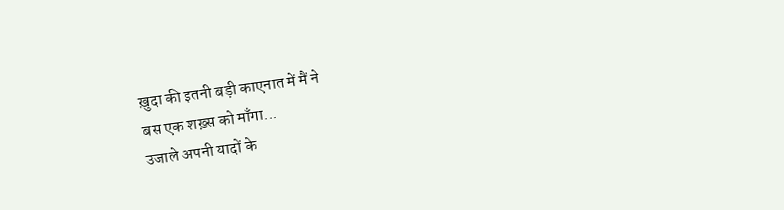ख़ुदा की इतनी बड़ी काएनात में मैं ने
बस एक शख़्स को माँगा...
उजाले अपनी यादों के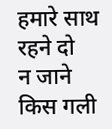हमारे साथ रहने दो
न जाने किस गली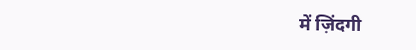में ज़िंदगी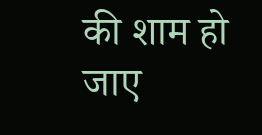की शाम हो जाए